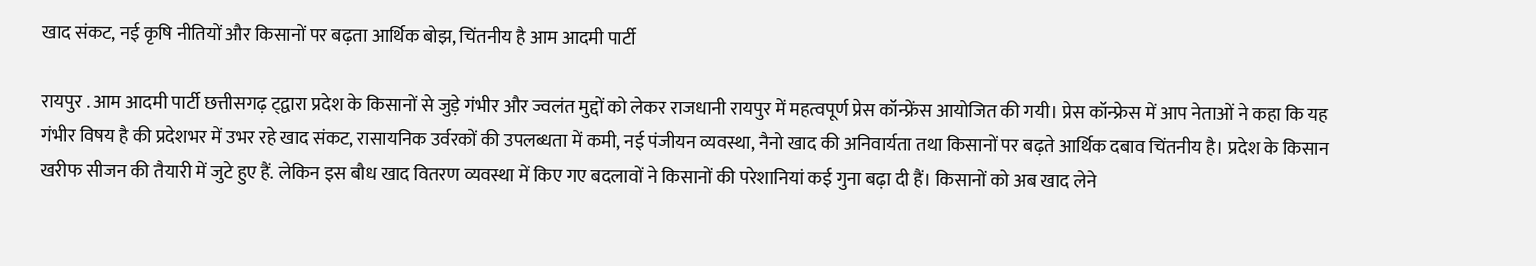खाद संकट, नई कृषि नीतियों और किसानों पर बढ़ता आर्थिक बोझ, चिंतनीय है आम आदमी पार्टी

रायपुर . आम आदमी पार्टी छत्तीसगढ़ ट्द्वारा प्रदेश के किसानों से जुड़े गंभीर और ज्वलंत मुद्दों को लेकर राजधानी रायपुर में महत्वपूर्ण प्रेस कॉन्फ्रेंस आयोजित की गयी। प्रेस कॉन्फ्रेस में आप नेताओं ने कहा कि यह गंभीर विषय है की प्रदेशभर में उभर रहे खाद संकट, रासायनिक उर्वरकों की उपलब्धता में कमी, नई पंजीयन व्यवस्था, नैनो खाद की अनिवार्यता तथा किसानों पर बढ़ते आर्थिक दबाव चिंतनीय है। प्रदेश के किसान खरीफ सीजन की तैयारी में जुटे हुए हैं. लेकिन इस बौध खाद वितरण व्यवस्था में किए गए बदलावों ने किसानों की परेशानियां कई गुना बढ़ा दी हैं। किसानों को अब खाद लेने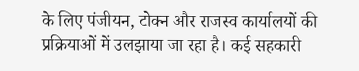के लिए पंजीयन, टोक्न और राजस्व कार्यालयों की प्रक्रियाओं में उलझाया जा रहा है। कई सहकारी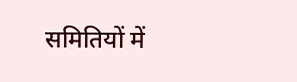समितियों में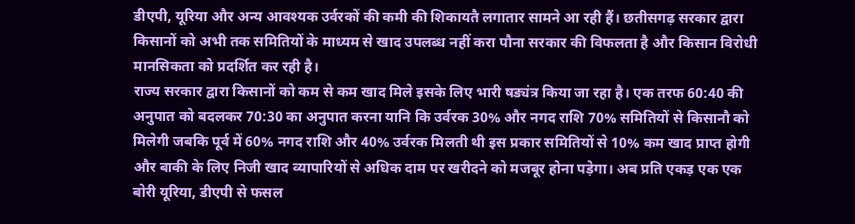डीएपी, यूरिया और अन्य आवश्यक उर्वरकों की कमी की शिकायतै लगातार सामने आ रही हैं। छतीसगढ़ सरकार द्वारा किसानों को अभी तक समितियों के माध्यम से खाद उपलब्ध नहीं करा पौना सरकार की विफलता है और किसान विरोधी मानसिकता को प्रदर्शित कर रही है।
राज्य सरकार द्वारा किसानों को कम से कम खाद मिले इसके लिए भारी षड्यंत्र किया जा रहा है। एक तरफ 60:40 की अनुपात को बदलकर 70:30 का अनुपात करना यानि कि उर्वरक 30% और नगद राशि 70% समितियों से किसानौ को मिलेगी जबकि पूर्व में 60% नगद राशि और 40% उर्वरक मिलती थी इस प्रकार समितियों से 10% कम खाद प्राप्त होगी और बाकी के लिए निजी खाद व्यापारियों से अधिक दाम पर खरीदने को मजबूर होना पड़ेगा। अब प्रति एकड़ एक एक बोरी यूरिया, डीएपी से फसल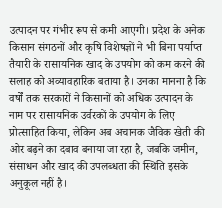उत्पादन पर गंभीर रूप से कमी आएगी। प्रदेश के अनेक किसान संगठनों और कृषि विशेषज्ञों ने भी बिना पर्याप्त तैयारी के रासायनिक खाद के उपयोग को कम करने की सलाह को अव्यावहारिक बताया है। उनका मानना है कि वर्षों तक सरकारों ने किसानों को अधिक उत्पादन के नाम पर रासायनिक उर्वरकों के उपयोग के लिए प्रोत्साहित किया, लेकिन अब अचानक जैविक खेती की ओर बढ़ने का दबाव बनाया जा रहा है, जबकि जमीन, संसाधन और खाद की उपलब्धता की स्थिति इसके अनुकूल नहीं है।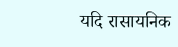यदि रासायनिक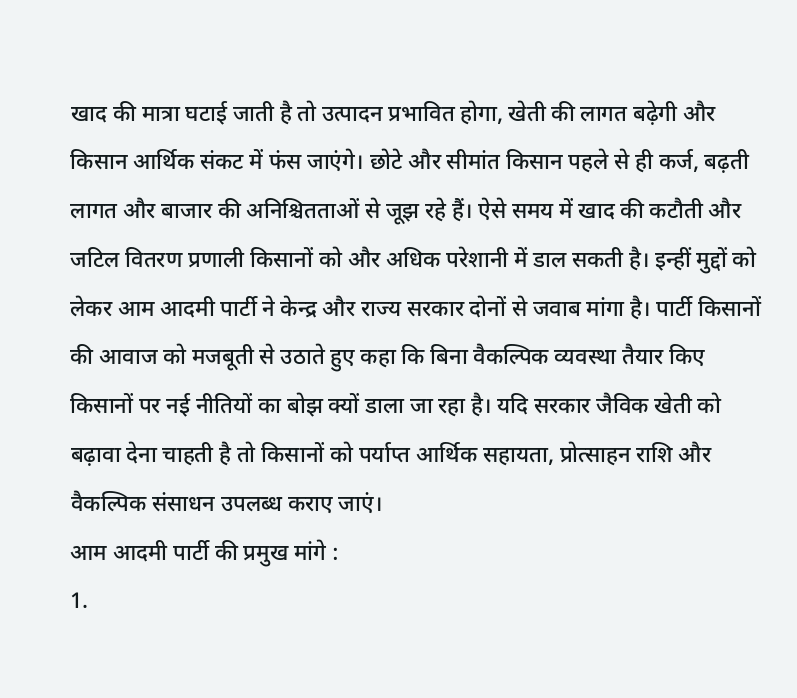खाद की मात्रा घटाई जाती है तो उत्पादन प्रभावित होगा, खेती की लागत बढ़ेगी और किसान आर्थिक संकट में फंस जाएंगे। छोटे और सीमांत किसान पहले से ही कर्ज, बढ़ती लागत और बाजार की अनिश्चितताओं से जूझ रहे हैं। ऐसे समय में खाद की कटौती और जटिल वितरण प्रणाली किसानों को और अधिक परेशानी में डाल सकती है। इन्हीं मुद्दों को लेकर आम आदमी पार्टी ने केन्द्र और राज्य सरकार दोनों से जवाब मांगा है। पार्टी किसानों की आवाज को मजबूती से उठाते हुए कहा कि बिना वैकल्पिक व्यवस्था तैयार किए किसानों पर नई नीतियों का बोझ क्यों डाला जा रहा है। यदि सरकार जैविक खेती को बढ़ावा देना चाहती है तो किसानों को पर्याप्त आर्थिक सहायता, प्रोत्साहन राशि और वैकल्पिक संसाधन उपलब्ध कराए जाएं।
आम आदमी पार्टी की प्रमुख मांगे :
1.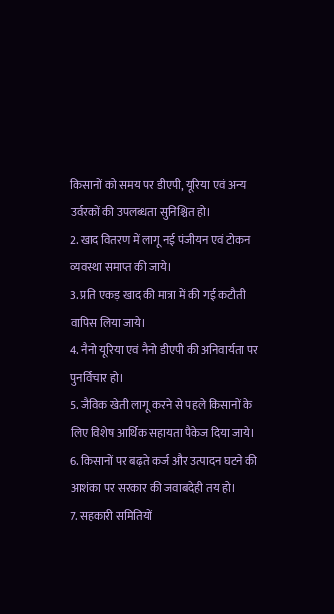किसानों को समय पर डीएपी, यूरिया एवं अन्य उर्वरकों की उपलब्धता सुनिश्चित हो।
2. खाद वितरण में लागू नई पंजीयन एवं टोकन व्यवस्था समाप्त की जाये।
3. प्रति एकड़ खाद की मात्रा में की गई कटौती वापिस लिया जाये।
4. नैनो यूरिया एवं नैनो डीएपी की अनिवार्यता पर पुनर्विचार हो।
5. जैविक खेती लागू करने से पहले किसानों के लिए विशेष आर्थिक सहायता पैकेज दिया जाये।
6. किसानों पर बढ़ते कर्ज और उत्पादन घटने की आशंका पर सरकार की जवाबदेही तय हो।
7. सहकारी समितियों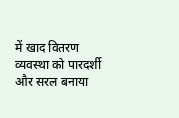में खाद वितरण व्यवस्था को पारदर्शी और सरल बनाया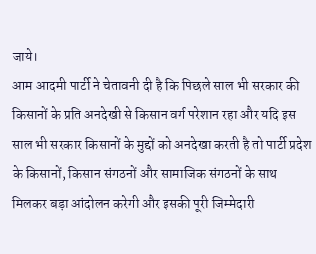जाये।
आम आदमी पार्टी ने चेतावनी दी है कि पिछले साल भी सरकार की किसानों के प्रति अनदेखी से किसान वर्ग परेशान रहा और यदि इस साल भी सरकार किसानों के मुद्दों को अनदेखा करती है तो पार्टी प्रदेश के किसानों, किसान संगठनों और सामाजिक संगठनों के साथ मिलकर बड़ा आंदोलन करेगी और इसकी पूरी जिम्मेदारी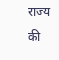राज्य की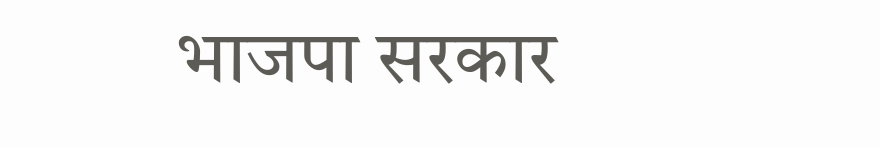भाजपा सरकार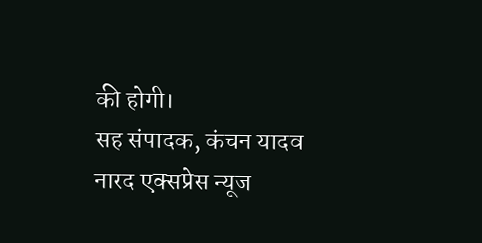की होगी।
सह संपादक, कंचन यादव
नारद एक्सप्रेस न्यूज